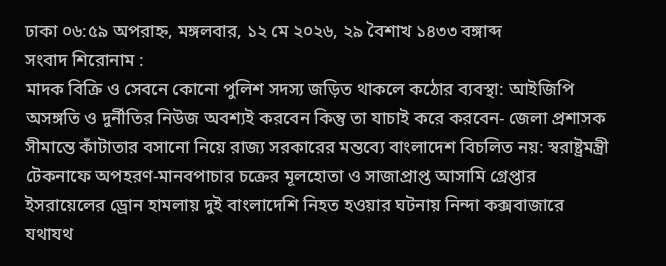ঢাকা ০৬:৫৯ অপরাহ্ন, মঙ্গলবার, ১২ মে ২০২৬, ২৯ বৈশাখ ১৪৩৩ বঙ্গাব্দ
সংবাদ শিরোনাম :
মাদক বিক্রি ও সেবনে কোনো পুলিশ সদস্য জড়িত থাকলে কঠোর ব্যবস্থা: আইজিপি অসঙ্গতি ও দুর্নীতির নিউজ অবশ্যই করবেন কিন্তু তা যাচাই করে করবেন- জেলা প্রশাসক সীমান্তে কাঁটাতার বসানো নিয়ে রাজ্য সরকারের মন্তব্যে বাংলাদেশ বিচলিত নয়: স্বরাষ্ট্রমন্ত্রী টেকনাফে অপহরণ-মানবপাচার চক্রের মূলহোতা ও সাজাপ্রাপ্ত আসামি গ্রেপ্তার ইসরায়েলের ড্রোন হামলায় দুই বাংলাদেশি নিহত হওয়ার ঘটনায় নিন্দা কক্সবাজারে যথাযথ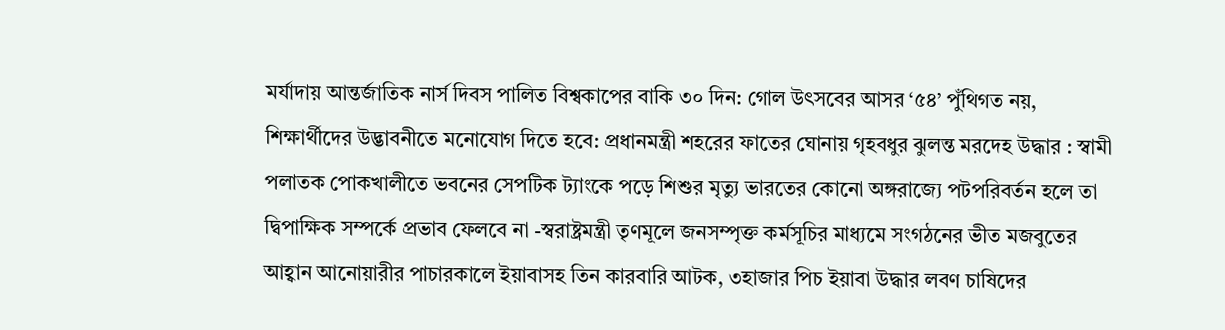মর্যাদায় আন্তর্জাতিক নার্স দিবস পালিত বিশ্বকাপের বাকি ৩০ দিন: গোল উৎসবের আসর ‘৫৪’ পুঁথিগত নয়, শিক্ষার্থীদের উদ্ভাবনীতে মনোযোগ দিতে হবে: প্রধানমন্ত্রী শহরের ফাতের ঘোনায় গৃহবধুর ঝুলন্ত মরদেহ উদ্ধার : স্বামী পলাতক পোকখালীতে ভবনের সেপটিক ট্যাংকে পড়ে শিশুর মৃত্যু ভারতের কোনো অঙ্গরাজ্যে পটপরিবর্তন হলে তা দ্বিপাক্ষিক সম্পর্কে প্রভাব ফেলবে না -স্বরাষ্ট্রমন্ত্রী তৃণমূলে জনসম্পৃক্ত কর্মসূচির মাধ্যমে সংগঠনের ভীত মজবুতের আহ্বান আনোয়ারীর পাচারকালে ইয়াবাসহ তিন কারবারি আটক, ৩হাজার পিচ ইয়াবা উদ্ধার লবণ চাষিদের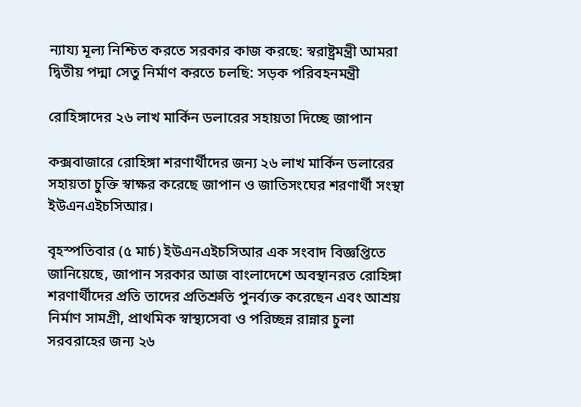ন্যায্য মূল্য নিশ্চিত করতে সরকার কাজ করছে: স্বরাষ্ট্রমন্ত্রী আমরা দ্বিতীয় পদ্মা সেতু নির্মাণ করতে চলছি: সড়ক পরিবহনমন্ত্রী

রো‌হিঙ্গা‌দের ২৬ লাখ মার্কিন ডলারের সহায়তা দি‌চ্ছে জাপান

কক্সবাজারে রোহিঙ্গা শরণার্থীদের জন্য ২৬ লাখ মার্কিন ডলারের সহায়তা চুক্তি স্বাক্ষর করেছে জাপান ও জাতিসংঘের শরণার্থী সংস্থা ইউএনএইচসিআর।

বৃহস্প‌তিবার (৫ মার্চ) ইউএনএইচসিআর এক সংবাদ বিজ্ঞ‌প্তি‌তে জা‌নি‌য়ে‌ছে, জাপান সরকার আজ বাংলাদেশে অবস্থানরত রোহিঙ্গা শরণার্থীদের প্রতি তাদের প্রতিশ্রুতি পুনর্ব্যক্ত করেছেন এবং আশ্রয় নির্মাণ সামগ্রী, প্রাথমিক স্বাস্থ্যসেবা ও পরিচ্ছন্ন রান্নার চুলা সরবরাহের জন্য ২৬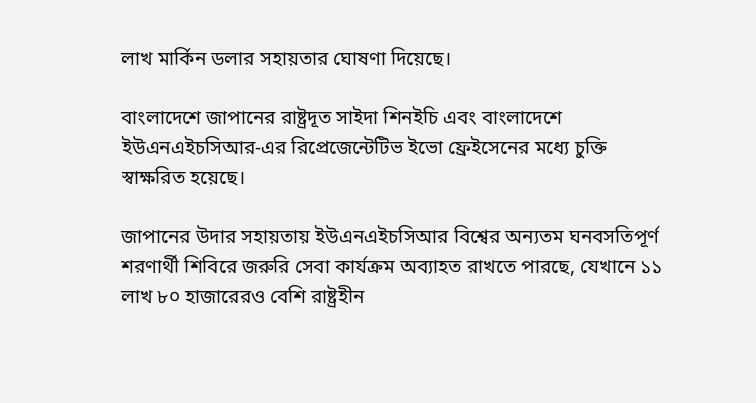লাখ মার্কিন ডলার সহায়তার ঘোষণা দিয়েছে।

বাংলাদেশে জাপানের রাষ্ট্রদূত সাইদা শিনইচি এবং বাংলাদেশে ইউএনএইচসিআর-এর রিপ্রেজেন্টেটিভ ইভো ফ্রেইসেনের মধ্যে চুক্তি স্বাক্ষরিত হয়েছে।

জাপানের উদার সহায়তায় ইউএনএইচসিআর বিশ্বের অন্যতম ঘনবসতিপূর্ণ শরণার্থী শিবিরে জরুরি সেবা কার্যক্রম অব্যাহত রাখতে পারছে, যেখানে ১১ লাখ ৮০ হাজারেরও বেশি রাষ্ট্রহীন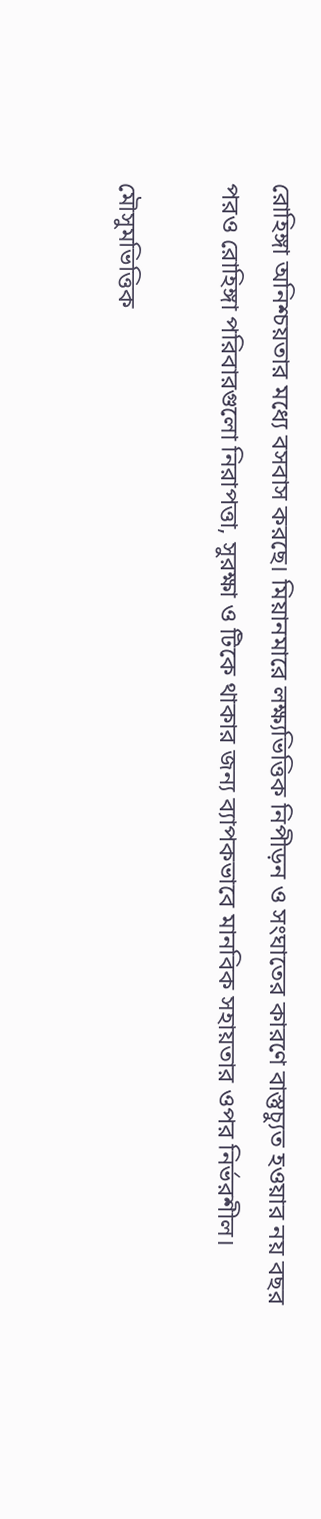রোহিঙ্গা অনিশ্চয়তার মধ্যে বসবাস করছে। মিয়ানমারে লক্ষ্যভিত্তিক নিপীড়ন ও সংঘাতের কারণে বাস্তুচ্যুত হওয়ার নয় বছর পরও রোহিঙ্গা পরিবারগুলো নিরাপত্তা, সুরক্ষা ও টিকে থাকার জন্য ব্যাপকভাবে মানবিক সহায়তার ওপর নির্ভরশীল।

মৌসুমভিত্তিক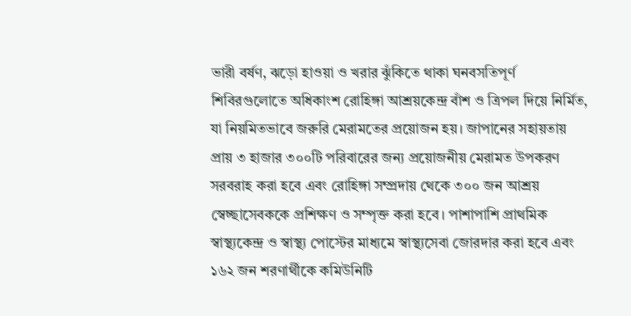ভারী বর্ষণ, ঝড়ো হাওয়া ও খরার ঝুঁকিতে থাকা ঘনবসতিপূর্ণ শিবিরগুলোতে অধিকাংশ রোহিঙ্গা আশ্রয়কেন্দ্র বাঁশ ও ত্রিপল দিয়ে নির্মিত, যা নিয়মিতভাবে জরুরি মেরামতের প্রয়োজন হয়। জাপানের সহায়তায় প্রায় ৩ হাজার ৩০০টি পরিবারের জন্য প্রয়োজনীয় মেরামত উপকরণ সরবরাহ করা হবে এবং রোহিঙ্গা সম্প্রদায় থেকে ৩০০ জন আশ্রয় স্বেচ্ছাসেবককে প্রশিক্ষণ ও সম্পৃক্ত করা হবে। পাশাপাশি প্রাথমিক স্বাস্থ্যকেন্দ্র ও স্বাস্থ্য পোস্টের মাধ্যমে স্বাস্থ্যসেবা জোরদার করা হবে এবং ১৬২ জন শরণার্থীকে কমিউনিটি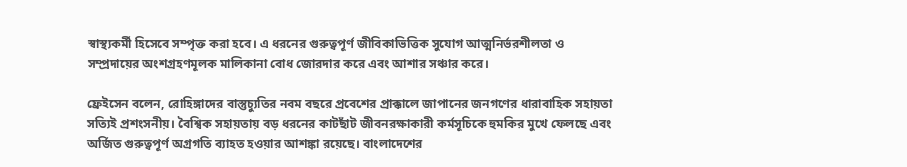স্বাস্থ্যকর্মী হিসেবে সম্পৃক্ত করা হবে। এ ধরনের গুরুত্বপূর্ণ জীবিকাভিত্তিক সুযোগ আত্মনির্ভরশীলতা ও সম্প্রদায়ের অংশগ্রহণমূলক মালিকানা বোধ জোরদার করে এবং আশার সঞ্চার করে।

ফ্রেইসেন বলেন, রোহিঙ্গাদের বাস্তুচ্যুতির নবম বছরে প্রবেশের প্রাক্কালে জাপানের জনগণের ধারাবাহিক সহায়তা সত্যিই প্রশংসনীয়। বৈশ্বিক সহায়তায় বড় ধরনের কাটছাঁট জীবনরক্ষাকারী কর্মসূচিকে হুমকির মুখে ফেলছে এবং অর্জিত গুরুত্বপূর্ণ অগ্রগতি ব্যাহত হওয়ার আশঙ্কা রয়েছে। বাংলাদেশের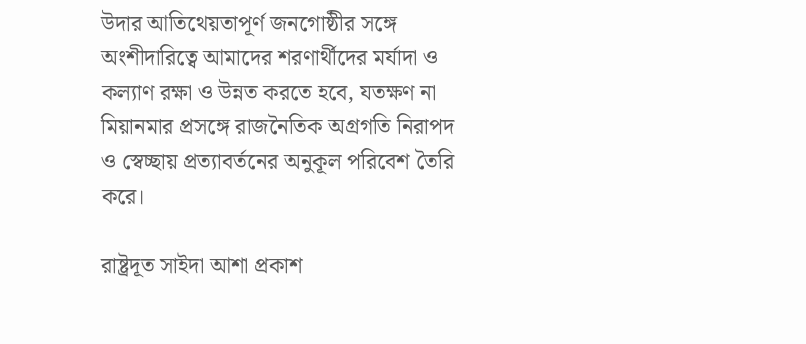উদার আতিথেয়তাপূর্ণ জনগোষ্ঠীর সঙ্গে অংশীদারিত্বে আমাদের শরণার্থীদের মর্যাদা ও কল্যাণ রক্ষা ও উন্নত করতে হবে, যতক্ষণ না মিয়ানমার প্রসঙ্গে রাজনৈতিক অগ্রগতি নিরাপদ ও স্বেচ্ছায় প্রত্যাবর্তনের অনুকূল পরিবেশ তৈরি করে।

রাষ্ট্রদূত সাইদা আশা প্রকাশ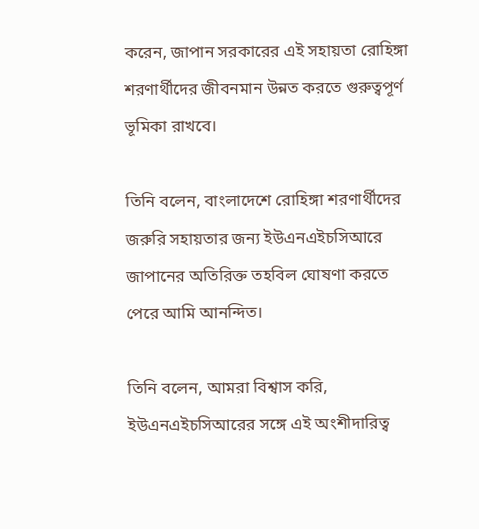করেন, জাপান সরকারের এই সহায়তা রোহিঙ্গা শরণার্থীদের জীবনমান উন্নত করতে গুরুত্বপূর্ণ ভূমিকা রাখবে।

তিনি বলেন, বাংলাদেশে রোহিঙ্গা শরণার্থীদের জরুরি সহায়তার জন্য ইউএনএইচসিআরে জাপানের অতিরিক্ত তহবিল ঘোষণা করতে পেরে আমি আনন্দিত।

তিনি ব‌লেন, আমরা বিশ্বাস করি, ইউএনএইচসিআরের স‌ঙ্গে এই অংশীদারিত্ব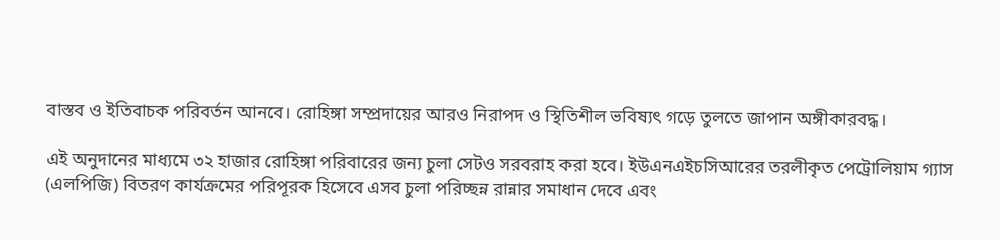বাস্তব ও ইতিবাচক পরিবর্তন আনবে। রোহিঙ্গা সম্প্রদায়ের আরও নিরাপদ ও স্থিতিশীল ভবিষ্যৎ গড়ে তুলতে জাপান অঙ্গীকারবদ্ধ।

এই অনুদানের মাধ্যমে ৩২ হাজার রোহিঙ্গা পরিবারের জন্য চুলা সেটও সরবরাহ করা হবে। ইউএনএইচসিআরের তরলীকৃত পেট্রোলিয়াম গ্যাস (এলপিজি) বিতরণ কার্যক্রমের পরিপূরক হিসেবে এসব চুলা পরিচ্ছন্ন রান্নার সমাধান দেবে এবং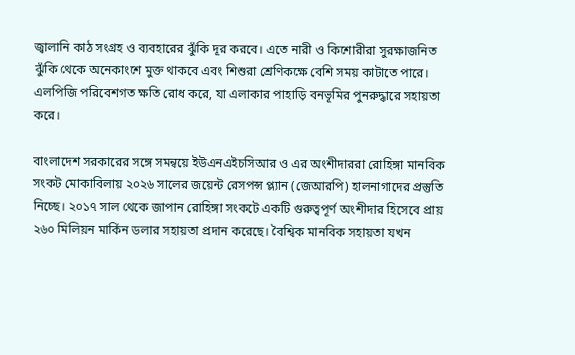জ্বালানি কাঠ সংগ্রহ ও ব্যবহারের ঝুঁকি দূর করবে। এতে নারী ও কিশোরীরা সুরক্ষাজনিত ঝুঁকি থেকে অনেকাংশে মুক্ত থাকবে এবং শিশুরা শ্রেণিকক্ষে বেশি সময় কাটাতে পারে। এলপিজি পরিবেশগত ক্ষতি রোধ করে, যা এলাকার পাহাড়ি বনভূমির পুনরুদ্ধারে সহায়তা করে।

বাংলাদেশ সরকারের সঙ্গে সমন্বয়ে ইউএনএইচসিআর ও এর অংশীদাররা রোহিঙ্গা মানবিক সংকট মোকাবিলায় ২০২৬ সালের জয়েন্ট রেসপন্স প্ল্যান (জেআরপি) হালনাগাদের প্রস্তুতি নিচ্ছে। ২০১৭ সাল থেকে জাপান রোহিঙ্গা সংকটে একটি গুরুত্বপূর্ণ অংশীদার হিসেবে প্রায় ২৬০ মিলিয়ন মার্কিন ডলার সহায়তা প্রদান করেছে। বৈশ্বিক মানবিক সহায়তা যখন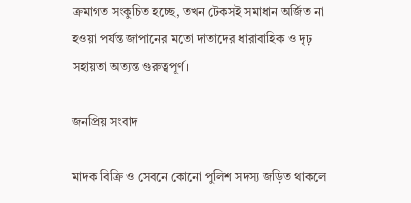ক্রমাগত সংকুচিত হচ্ছে, তখন টেকসই সমাধান অর্জিত না হওয়া পর্যন্ত জাপানের মতো দাতাদের ধারাবাহিক ও দৃঢ় সহায়তা অত্যন্ত গুরুত্বপূর্ণ।

জনপ্রিয় সংবাদ

মাদক বিক্রি ও সেবনে কোনো পুলিশ সদস্য জড়িত থাকলে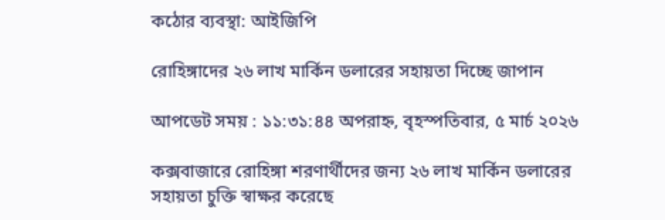কঠোর ব্যবস্থা: আইজিপি

রো‌হিঙ্গা‌দের ২৬ লাখ মার্কিন ডলারের সহায়তা দি‌চ্ছে জাপান

আপডেট সময় : ১১:৩১:৪৪ অপরাহ্ন, বৃহস্পতিবার, ৫ মার্চ ২০২৬

কক্সবাজারে রোহিঙ্গা শরণার্থীদের জন্য ২৬ লাখ মার্কিন ডলারের সহায়তা চুক্তি স্বাক্ষর করেছে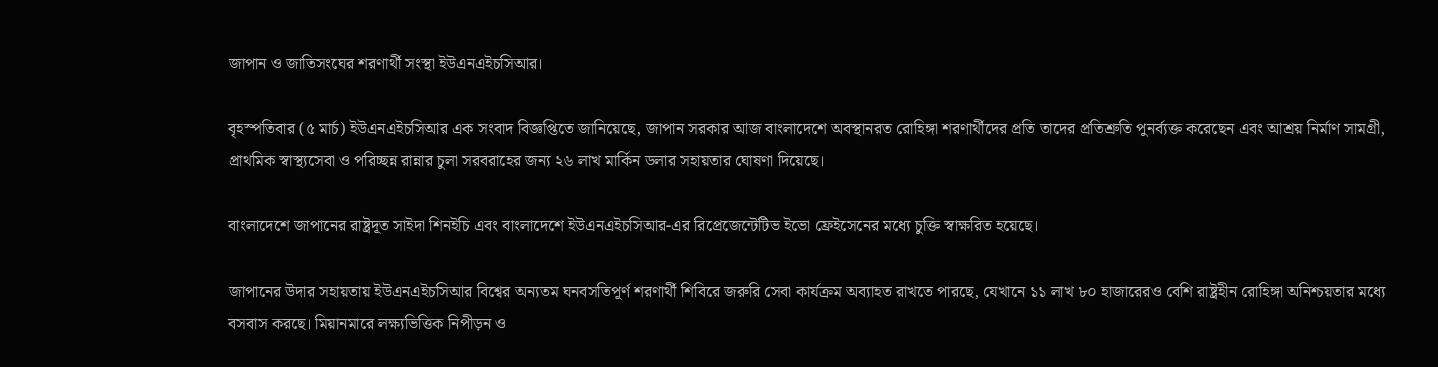জাপান ও জাতিসংঘের শরণার্থী সংস্থা ইউএনএইচসিআর।

বৃহস্প‌তিবার (৫ মার্চ) ইউএনএইচসিআর এক সংবাদ বিজ্ঞ‌প্তি‌তে জা‌নি‌য়ে‌ছে, জাপান সরকার আজ বাংলাদেশে অবস্থানরত রোহিঙ্গা শরণার্থীদের প্রতি তাদের প্রতিশ্রুতি পুনর্ব্যক্ত করেছেন এবং আশ্রয় নির্মাণ সামগ্রী, প্রাথমিক স্বাস্থ্যসেবা ও পরিচ্ছন্ন রান্নার চুলা সরবরাহের জন্য ২৬ লাখ মার্কিন ডলার সহায়তার ঘোষণা দিয়েছে।

বাংলাদেশে জাপানের রাষ্ট্রদূত সাইদা শিনইচি এবং বাংলাদেশে ইউএনএইচসিআর-এর রিপ্রেজেন্টেটিভ ইভো ফ্রেইসেনের মধ্যে চুক্তি স্বাক্ষরিত হয়েছে।

জাপানের উদার সহায়তায় ইউএনএইচসিআর বিশ্বের অন্যতম ঘনবসতিপূর্ণ শরণার্থী শিবিরে জরুরি সেবা কার্যক্রম অব্যাহত রাখতে পারছে, যেখানে ১১ লাখ ৮০ হাজারেরও বেশি রাষ্ট্রহীন রোহিঙ্গা অনিশ্চয়তার মধ্যে বসবাস করছে। মিয়ানমারে লক্ষ্যভিত্তিক নিপীড়ন ও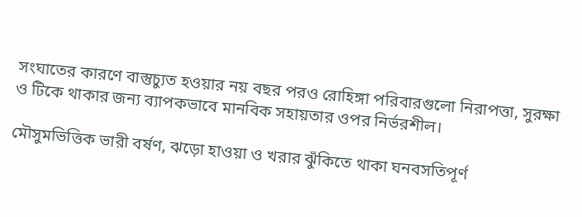সংঘাতের কারণে বাস্তুচ্যুত হওয়ার নয় বছর পরও রোহিঙ্গা পরিবারগুলো নিরাপত্তা, সুরক্ষা ও টিকে থাকার জন্য ব্যাপকভাবে মানবিক সহায়তার ওপর নির্ভরশীল।

মৌসুমভিত্তিক ভারী বর্ষণ, ঝড়ো হাওয়া ও খরার ঝুঁকিতে থাকা ঘনবসতিপূর্ণ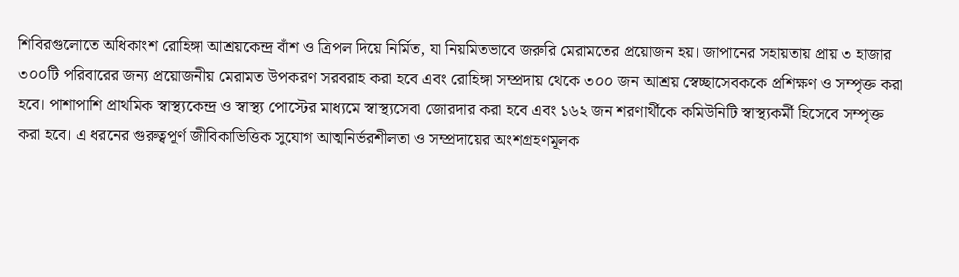শিবিরগুলোতে অধিকাংশ রোহিঙ্গা আশ্রয়কেন্দ্র বাঁশ ও ত্রিপল দিয়ে নির্মিত, যা নিয়মিতভাবে জরুরি মেরামতের প্রয়োজন হয়। জাপানের সহায়তায় প্রায় ৩ হাজার ৩০০টি পরিবারের জন্য প্রয়োজনীয় মেরামত উপকরণ সরবরাহ করা হবে এবং রোহিঙ্গা সম্প্রদায় থেকে ৩০০ জন আশ্রয় স্বেচ্ছাসেবককে প্রশিক্ষণ ও সম্পৃক্ত করা হবে। পাশাপাশি প্রাথমিক স্বাস্থ্যকেন্দ্র ও স্বাস্থ্য পোস্টের মাধ্যমে স্বাস্থ্যসেবা জোরদার করা হবে এবং ১৬২ জন শরণার্থীকে কমিউনিটি স্বাস্থ্যকর্মী হিসেবে সম্পৃক্ত করা হবে। এ ধরনের গুরুত্বপূর্ণ জীবিকাভিত্তিক সুযোগ আত্মনির্ভরশীলতা ও সম্প্রদায়ের অংশগ্রহণমূলক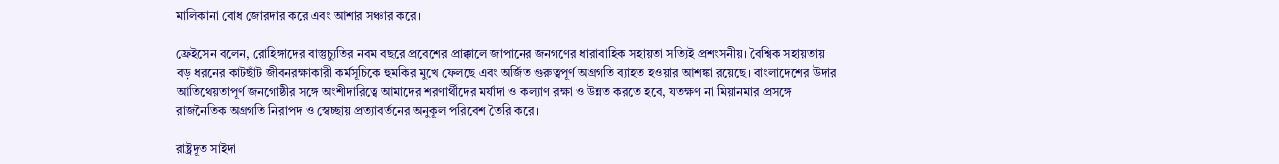মালিকানা বোধ জোরদার করে এবং আশার সঞ্চার করে।

ফ্রেইসেন বলেন, রোহিঙ্গাদের বাস্তুচ্যুতির নবম বছরে প্রবেশের প্রাক্কালে জাপানের জনগণের ধারাবাহিক সহায়তা সত্যিই প্রশংসনীয়। বৈশ্বিক সহায়তায় বড় ধরনের কাটছাঁট জীবনরক্ষাকারী কর্মসূচিকে হুমকির মুখে ফেলছে এবং অর্জিত গুরুত্বপূর্ণ অগ্রগতি ব্যাহত হওয়ার আশঙ্কা রয়েছে। বাংলাদেশের উদার আতিথেয়তাপূর্ণ জনগোষ্ঠীর সঙ্গে অংশীদারিত্বে আমাদের শরণার্থীদের মর্যাদা ও কল্যাণ রক্ষা ও উন্নত করতে হবে, যতক্ষণ না মিয়ানমার প্রসঙ্গে রাজনৈতিক অগ্রগতি নিরাপদ ও স্বেচ্ছায় প্রত্যাবর্তনের অনুকূল পরিবেশ তৈরি করে।

রাষ্ট্রদূত সাইদা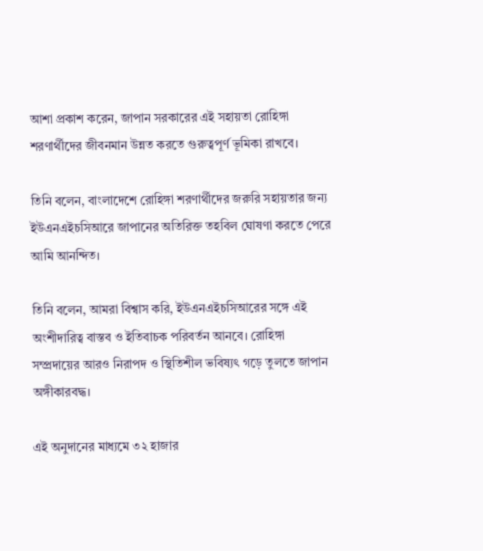আশা প্রকাশ করেন, জাপান সরকারের এই সহায়তা রোহিঙ্গা শরণার্থীদের জীবনমান উন্নত করতে গুরুত্বপূর্ণ ভূমিকা রাখবে।

তিনি বলেন, বাংলাদেশে রোহিঙ্গা শরণার্থীদের জরুরি সহায়তার জন্য ইউএনএইচসিআরে জাপানের অতিরিক্ত তহবিল ঘোষণা করতে পেরে আমি আনন্দিত।

তিনি ব‌লেন, আমরা বিশ্বাস করি, ইউএনএইচসিআরের স‌ঙ্গে এই অংশীদারিত্ব বাস্তব ও ইতিবাচক পরিবর্তন আনবে। রোহিঙ্গা সম্প্রদায়ের আরও নিরাপদ ও স্থিতিশীল ভবিষ্যৎ গড়ে তুলতে জাপান অঙ্গীকারবদ্ধ।

এই অনুদানের মাধ্যমে ৩২ হাজার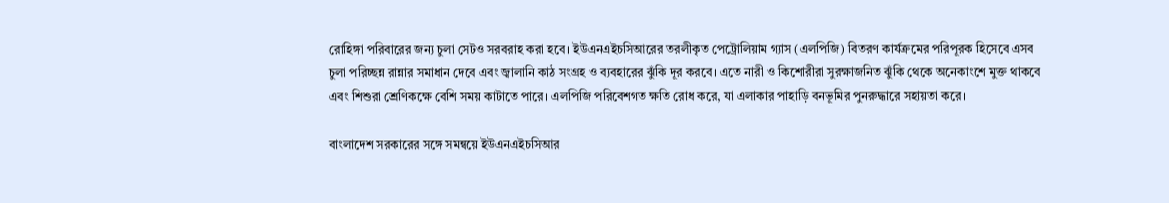রোহিঙ্গা পরিবারের জন্য চুলা সেটও সরবরাহ করা হবে। ইউএনএইচসিআরের তরলীকৃত পেট্রোলিয়াম গ্যাস (এলপিজি) বিতরণ কার্যক্রমের পরিপূরক হিসেবে এসব চুলা পরিচ্ছন্ন রান্নার সমাধান দেবে এবং জ্বালানি কাঠ সংগ্রহ ও ব্যবহারের ঝুঁকি দূর করবে। এতে নারী ও কিশোরীরা সুরক্ষাজনিত ঝুঁকি থেকে অনেকাংশে মুক্ত থাকবে এবং শিশুরা শ্রেণিকক্ষে বেশি সময় কাটাতে পারে। এলপিজি পরিবেশগত ক্ষতি রোধ করে, যা এলাকার পাহাড়ি বনভূমির পুনরুদ্ধারে সহায়তা করে।

বাংলাদেশ সরকারের সঙ্গে সমন্বয়ে ইউএনএইচসিআর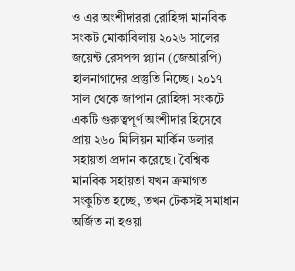ও এর অংশীদাররা রোহিঙ্গা মানবিক সংকট মোকাবিলায় ২০২৬ সালের জয়েন্ট রেসপন্স প্ল্যান (জেআরপি) হালনাগাদের প্রস্তুতি নিচ্ছে। ২০১৭ সাল থেকে জাপান রোহিঙ্গা সংকটে একটি গুরুত্বপূর্ণ অংশীদার হিসেবে প্রায় ২৬০ মিলিয়ন মার্কিন ডলার সহায়তা প্রদান করেছে। বৈশ্বিক মানবিক সহায়তা যখন ক্রমাগত সংকুচিত হচ্ছে, তখন টেকসই সমাধান অর্জিত না হওয়া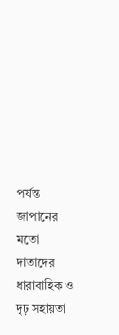পর্যন্ত জাপানের মতো দাতাদের ধারাবাহিক ও দৃঢ় সহায়তা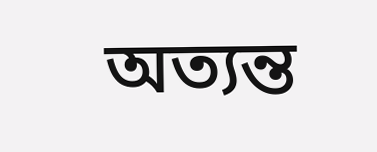অত্যন্ত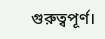গুরুত্বপূর্ণ।